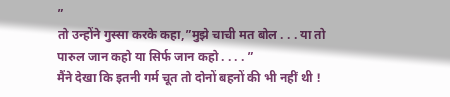”
तो उन्होंने गुस्सा करके कहा,”मुझे चाची मत बोल . . . या तो पारुल जान कहो या सिर्फ जान कहो . . . . ”
मैंने देखा कि इतनी गर्म चूत तो दोनों बहनों की भी नहीं थी !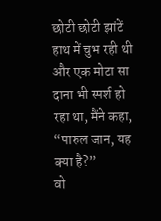छोटी छोटी झांटें हाथ में चुभ रही थी और एक मोटा सा दाना भी स्पर्श हो रहा था, मैंने कहा, “पारुल जान, यह क्या है?”
वो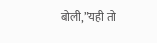बोली,”यही तो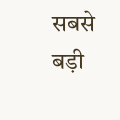सबसे बड़ी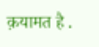क़यामत है .